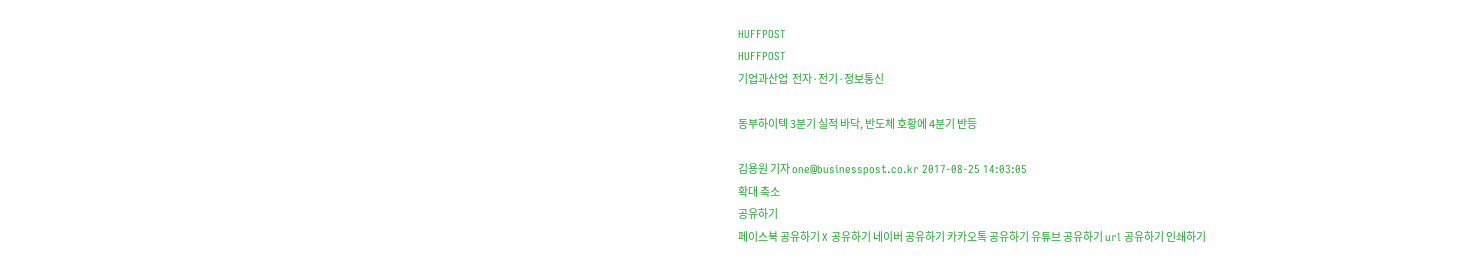HUFFPOST
HUFFPOST
기업과산업  전자·전기·정보통신

동부하이텍 3분기 실적 바닥, 반도체 호황에 4분기 반등

김용원 기자 one@businesspost.co.kr 2017-08-25 14:03:05
확대 축소
공유하기
페이스북 공유하기 X 공유하기 네이버 공유하기 카카오톡 공유하기 유튜브 공유하기 url 공유하기 인쇄하기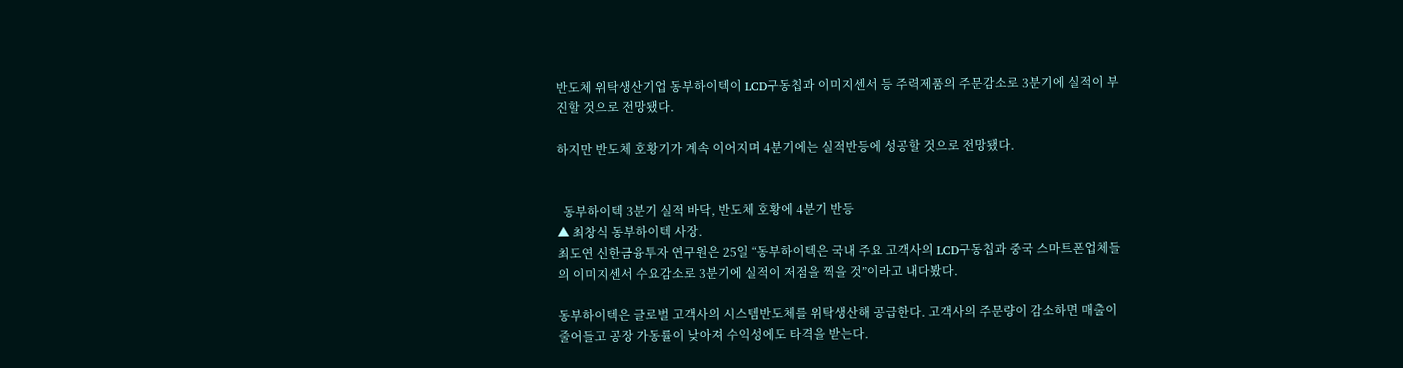반도체 위탁생산기업 동부하이텍이 LCD구동칩과 이미지센서 등 주력제품의 주문감소로 3분기에 실적이 부진할 것으로 전망됐다.

하지만 반도체 호황기가 계속 이어지며 4분기에는 실적반등에 성공할 것으로 전망됐다.


  동부하이텍 3분기 실적 바닥, 반도체 호황에 4분기 반등
▲ 최창식 동부하이텍 사장.
최도연 신한금융투자 연구원은 25일 “동부하이텍은 국내 주요 고객사의 LCD구동칩과 중국 스마트폰업체들의 이미지센서 수요감소로 3분기에 실적이 저점을 찍을 것”이라고 내다봤다.

동부하이텍은 글로벌 고객사의 시스템반도체를 위탁생산해 공급한다. 고객사의 주문량이 감소하면 매출이 줄어들고 공장 가동률이 낮아져 수익성에도 타격을 받는다.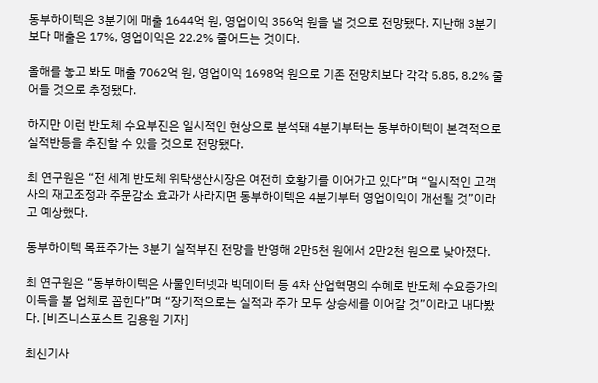동부하이텍은 3분기에 매출 1644억 원, 영업이익 356억 원을 낼 것으로 전망됐다. 지난해 3분기보다 매출은 17%, 영업이익은 22.2% 줄어드는 것이다.

올해를 놓고 봐도 매출 7062억 원, 영업이익 1698억 원으로 기존 전망치보다 각각 5.85, 8.2% 줄어들 것으로 추정됐다.

하지만 이런 반도체 수요부진은 일시적인 현상으로 분석돼 4분기부터는 동부하이텍이 본격적으로 실적반등을 추진할 수 있을 것으로 전망됐다.

최 연구원은 “전 세계 반도체 위탁생산시장은 여전히 호황기를 이어가고 있다”며 “일시적인 고객사의 재고조정과 주문감소 효과가 사라지면 동부하이텍은 4분기부터 영업이익이 개선될 것”이라고 예상했다.

동부하이텍 목표주가는 3분기 실적부진 전망을 반영해 2만5천 원에서 2만2천 원으로 낮아졌다.

최 연구원은 “동부하이텍은 사물인터넷과 빅데이터 등 4차 산업혁명의 수혜로 반도체 수요증가의 이득을 볼 업체로 꼽힌다”며 “장기적으로는 실적과 주가 모두 상승세를 이어갈 것”이라고 내다봤다. [비즈니스포스트 김용원 기자]

최신기사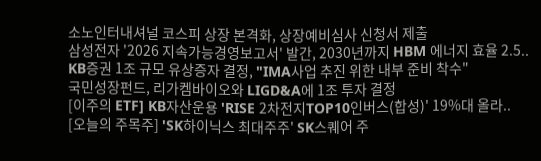소노인터내셔널 코스피 상장 본격화, 상장예비심사 신청서 제출
삼성전자 '2026 지속가능경영보고서' 발간, 2030년까지 HBM 에너지 효율 2.5..
KB증권 1조 규모 유상증자 결정, "IMA사업 추진 위한 내부 준비 착수"
국민성장펀드, 리가켐바이오와 LIGD&A에 1조 투자 결정
[이주의 ETF] KB자산운용 'RISE 2차전지TOP10인버스(합성)' 19%대 올라..
[오늘의 주목주] 'SK하이닉스 최대주주' SK스퀘어 주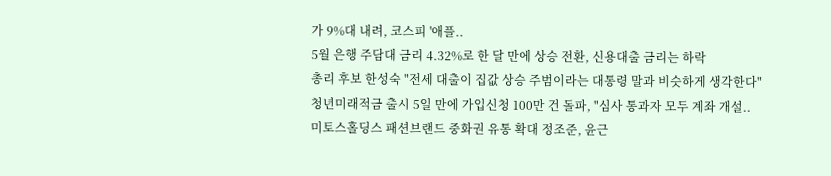가 9%대 내려, 코스피 '애플..
5월 은행 주담대 금리 4.32%로 한 달 만에 상승 전환, 신용대출 금리는 하락
총리 후보 한성숙 "전세 대출이 집값 상승 주범이라는 대통령 말과 비슷하게 생각한다"
청년미래적금 출시 5일 만에 가입신청 100만 건 돌파, "심사 통과자 모두 계좌 개설..
미토스홀딩스 패션브랜드 중화권 유통 확대 정조준, 윤근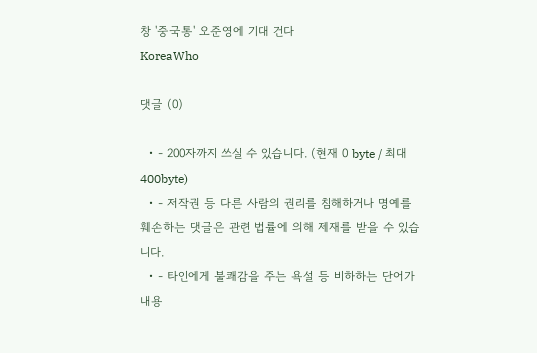창 '중국통' 오준영에 기대 건다
KoreaWho

댓글 (0)

  • - 200자까지 쓰실 수 있습니다. (현재 0 byte / 최대 400byte)
  • - 저작권 등 다른 사람의 권리를 침해하거나 명예를 훼손하는 댓글은 관련 법률에 의해 제재를 받을 수 있습니다.
  • - 타인에게 불쾌감을 주는 욕설 등 비하하는 단어가 내용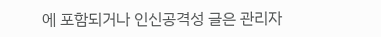에 포함되거나 인신공격성 글은 관리자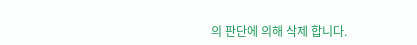의 판단에 의해 삭제 합니다.